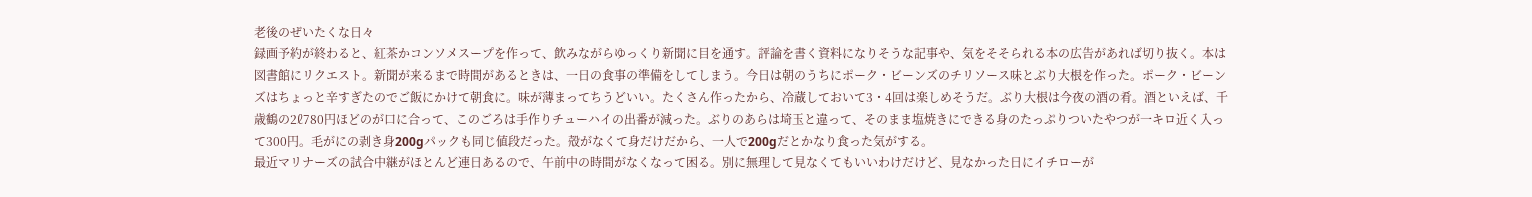老後のぜいたくな日々
録画予約が終わると、紅茶かコンソメスープを作って、飲みながらゆっくり新聞に目を通す。評論を書く資料になりそうな記事や、気をそそられる本の広告があれば切り抜く。本は図書館にリクエスト。新聞が来るまで時間があるときは、一日の食事の準備をしてしまう。今日は朝のうちにポーク・ビーンズのチリソース味とぶり大根を作った。ポーク・ビーンズはちょっと辛すぎたのでご飯にかけて朝食に。味が薄まってちうどいい。たくさん作ったから、冷蔵しておいて3・4回は楽しめそうだ。ぶり大根は今夜の酒の肴。酒といえば、千歳鶴の2ℓ780円ほどのが口に合って、このごろは手作りチューハイの出番が減った。ぶりのあらは埼玉と違って、そのまま塩焼きにできる身のたっぷりついたやつが一キロ近く入って300円。毛がにの剥き身200gパックも同じ値段だった。殻がなくて身だけだから、一人で200gだとかなり食った気がする。
最近マリナーズの試合中継がほとんど連日あるので、午前中の時間がなくなって困る。別に無理して見なくてもいいわけだけど、見なかった日にイチローが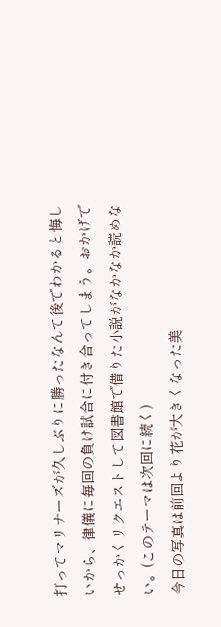打ってマリナーズが久しぶりに勝ったなんて後でわかると悔しいから、律儀に毎回の負け試合に付き合ってしまう。おかげでせっかくリクエストして図書館で借りた小説がなかなか読めない。(このテーマは次回に続く)
今日の写真は前回より花が大きくなった美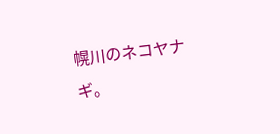幌川のネコヤナギ。